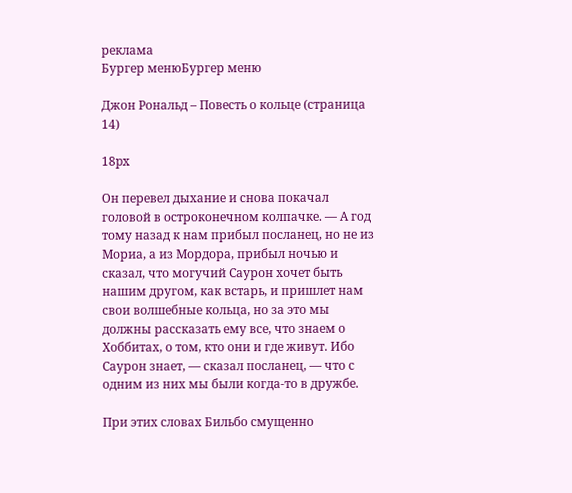реклама
Бургер менюБургер меню

Джон Рональд – Повесть о кольце (страница 14)

18px

Он перевел дыхание и снова покачал головой в остроконечном колпачке. — А год тому назад к нам прибыл посланец, но не из Мориа, а из Мордора, прибыл ночью и сказал, что могучий Саурон хочет быть нашим другом, как встарь, и пришлет нам свои волшебные кольца, но за это мы должны рассказать ему все, что знаем о Хоббитах, о том, кто они и где живут. Ибо Саурон знает, — сказал посланец, — что с одним из них мы были когда-то в дружбе.

При этих словах Бильбо смущенно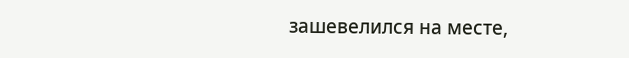зашевелился на месте,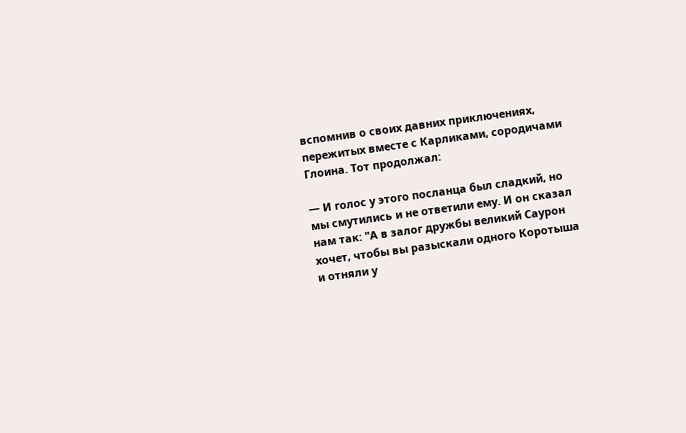вспомнив о своих давних приключениях, пережитых вместе с Карликами, сородичами Глоина. Тот продолжал:

— И голос у этого посланца был сладкий, но мы смутились и не ответили ему. И он сказал нам так: "А в залог дружбы великий Саурон хочет, чтобы вы разыскали одного Коротыша и отняли у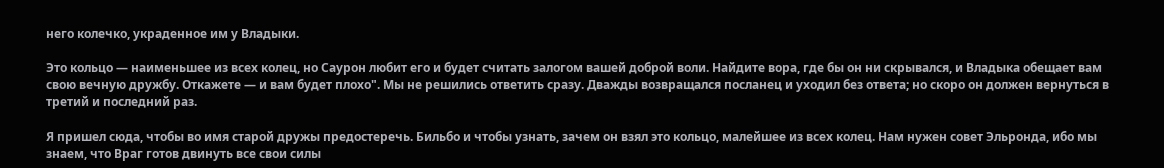него колечко, украденное им у Владыки.

Это кольцо — наименьшее из всех колец, но Саурон любит его и будет считать залогом вашей доброй воли. Найдите вора, где бы он ни скрывался, и Владыка обещает вам свою вечную дружбу. Откажете — и вам будет плохо". Мы не решились ответить сразу. Дважды возвращался посланец и уходил без ответа; но скоро он должен вернуться в третий и последний раз.

Я пришел сюда, чтобы во имя старой дружы предостеречь. Бильбо и чтобы узнать, зачем он взял это кольцо, малейшее из всех колец. Нам нужен совет Эльронда, ибо мы знаем, что Враг готов двинуть все свои силы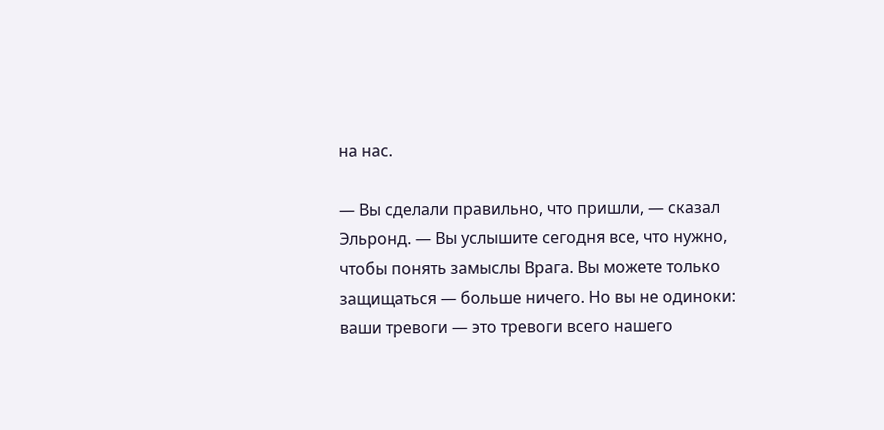на нас.

— Вы сделали правильно, что пришли, — сказал Эльронд. — Вы услышите сегодня все, что нужно, чтобы понять замыслы Врага. Вы можете только защищаться — больше ничего. Но вы не одиноки: ваши тревоги — это тревоги всего нашего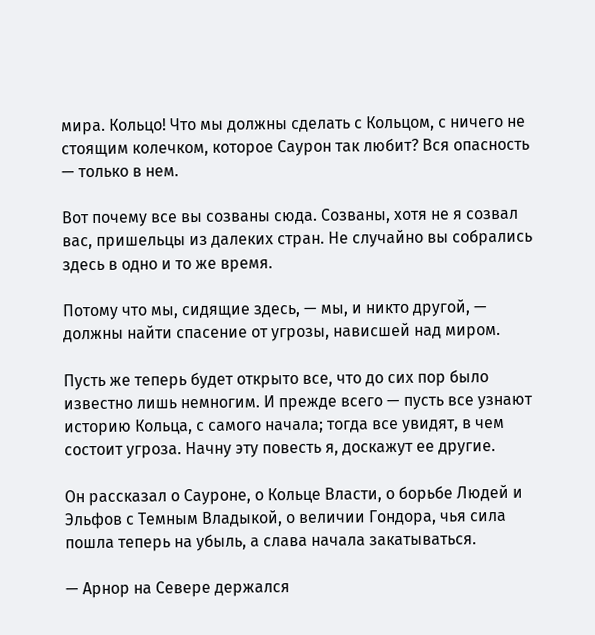мира. Кольцо! Что мы должны сделать с Кольцом, с ничего не стоящим колечком, которое Саурон так любит? Вся опасность — только в нем.

Вот почему все вы созваны сюда. Созваны, хотя не я созвал вас, пришельцы из далеких стран. Не случайно вы собрались здесь в одно и то же время.

Потому что мы, сидящие здесь, — мы, и никто другой, — должны найти спасение от угрозы, нависшей над миром.

Пусть же теперь будет открыто все, что до сих пор было известно лишь немногим. И прежде всего — пусть все узнают историю Кольца, с самого начала; тогда все увидят, в чем состоит угроза. Начну эту повесть я, доскажут ее другие.

Он рассказал о Сауроне, о Кольце Власти, о борьбе Людей и Эльфов с Темным Владыкой, о величии Гондора, чья сила пошла теперь на убыль, а слава начала закатываться.

— Арнор на Севере держался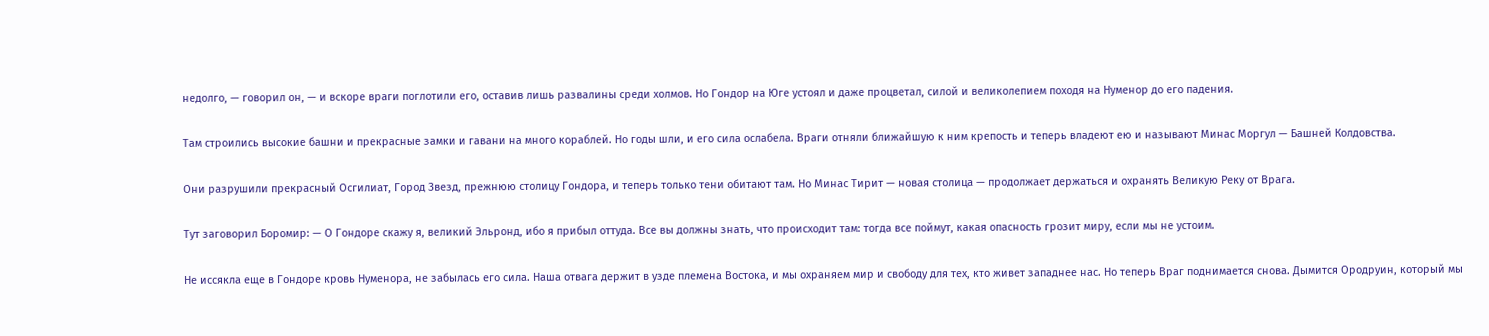недолго, — говорил он, — и вскоре враги поглотили его, оставив лишь развалины среди холмов. Но Гондор на Юге устоял и даже процветал, силой и великолепием походя на Нуменор до его падения.

Там строились высокие башни и прекрасные замки и гавани на много кораблей. Но годы шли, и его сила ослабела. Враги отняли ближайшую к ним крепость и теперь владеют ею и называют Минас Моргул — Башней Колдовства.

Они разрушили прекрасный Осгилиат, Город Звезд, прежнюю столицу Гондора, и теперь только тени обитают там. Но Минас Тирит — новая столица — продолжает держаться и охранять Великую Реку от Врага.

Тут заговорил Боромир: — О Гондоре скажу я, великий Эльронд, ибо я прибыл оттуда. Все вы должны знать, что происходит там: тогда все поймут, какая опасность грозит миру, если мы не устоим.

Не иссякла еще в Гондоре кровь Нуменора, не забылась его сила. Наша отвага держит в узде племена Востока, и мы охраняем мир и свободу для тех, кто живет западнее нас. Но теперь Враг поднимается снова. Дымится Ородруин, который мы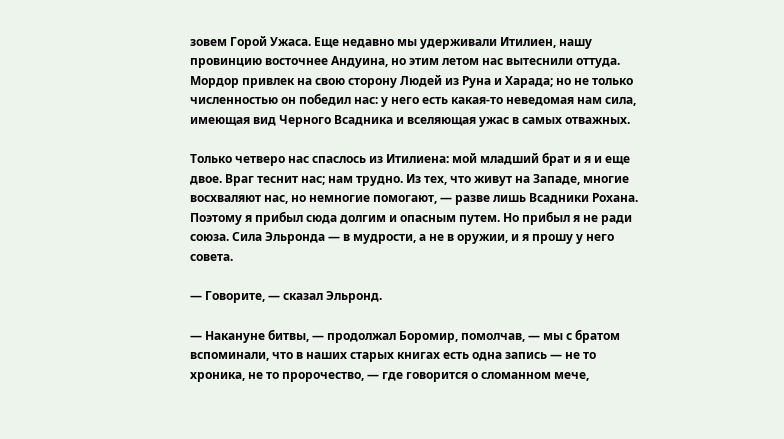зовем Горой Ужаса. Еще недавно мы удерживали Итилиен, нашу провинцию восточнее Андуина, но этим летом нас вытеснили оттуда. Мордор привлек на свою сторону Людей из Руна и Харада; но не только численностью он победил нас: у него есть какая-то неведомая нам сила, имеющая вид Черного Всадника и вселяющая ужас в самых отважных.

Только четверо нас спаслось из Итилиена: мой младший брат и я и еще двое. Враг теснит нас; нам трудно. Из тех, что живут на Западе, многие восхваляют нас, но немногие помогают, — разве лишь Всадники Рохана. Поэтому я прибыл сюда долгим и опасным путем. Но прибыл я не ради союза. Сила Эльронда — в мудрости, а не в оружии, и я прошу у него совета.

— Говорите, — сказал Эльронд.

— Накануне битвы, — продолжал Боромир, помолчав, — мы с братом вспоминали, что в наших старых книгах есть одна запись — не то хроника, не то пророчество, — где говорится о сломанном мече,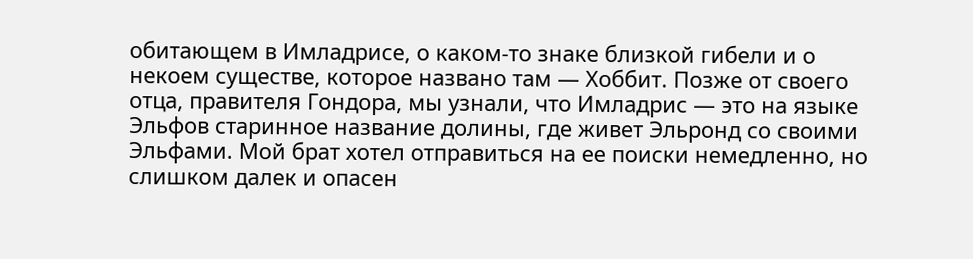обитающем в Имладрисе, о каком-то знаке близкой гибели и о некоем существе, которое названо там — Хоббит. Позже от своего отца, правителя Гондора, мы узнали, что Имладрис — это на языке Эльфов старинное название долины, где живет Эльронд со своими Эльфами. Мой брат хотел отправиться на ее поиски немедленно, но слишком далек и опасен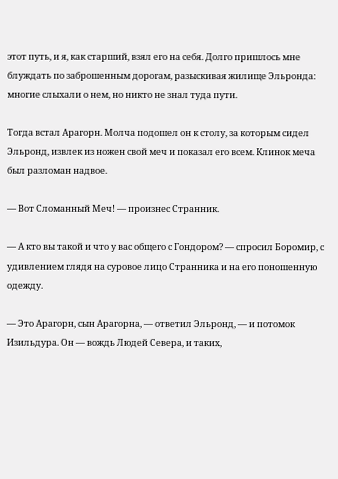этот путь, и я, как старший, взял его на себя. Долго пришлось мне блуждать по заброшенным дорогам, разыскивая жилище Эльронда: многие слыхали о нем, но никто не знал туда пути.

Тогда встал Арагорн. Молча подошел он к столу, за которым сидел Эльронд, извлек из ножен свой меч и показал его всем. Клинок меча был разломан надвое.

— Вот Сломанный Меч! — произнес Странник.

— А кто вы такой и что у вас общего с Гондором? — спросил Боромир, с удивлением глядя на суровое лицо Странника и на его поношенную одежду.

— Это Арагорн, сын Арагорна, — ответил Эльронд, — и потомок Изильдура. Он — вождь Людей Севера, и таких,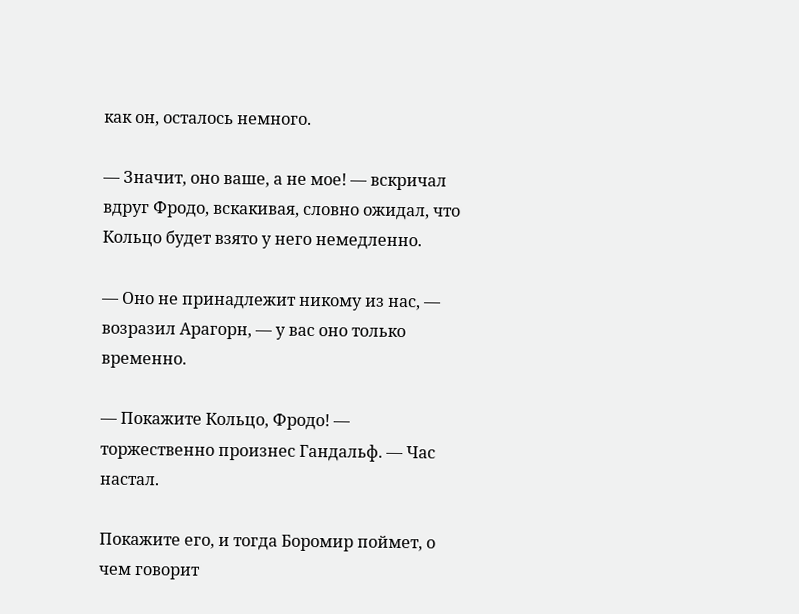как он, осталось немного.

— Значит, оно ваше, а не мое! — вскричал вдруг Фродо, вскакивая, словно ожидал, что Кольцо будет взято у него немедленно.

— Оно не принадлежит никому из нас, — возразил Арагорн, — у вас оно только временно.

— Покажите Кольцо, Фродо! — торжественно произнес Гандальф. — Час настал.

Покажите его, и тогда Боромир поймет, о чем говорит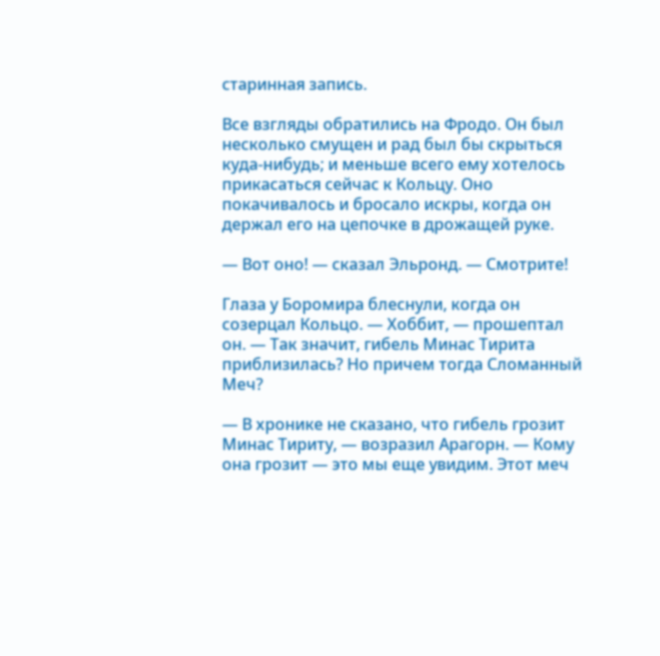старинная запись.

Все взгляды обратились на Фродо. Он был несколько смущен и рад был бы скрыться куда-нибудь; и меньше всего ему хотелось прикасаться сейчас к Кольцу. Оно покачивалось и бросало искры, когда он держал его на цепочке в дрожащей руке.

— Вот оно! — сказал Эльронд. — Смотрите!

Глаза у Боромира блеснули, когда он созерцал Кольцо. — Хоббит, — прошептал он. — Так значит, гибель Минас Тирита приблизилась? Но причем тогда Сломанный Меч?

— В хронике не сказано, что гибель грозит Минас Тириту, — возразил Арагорн. — Кому она грозит — это мы еще увидим. Этот меч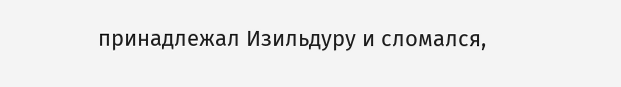принадлежал Изильдуру и сломался,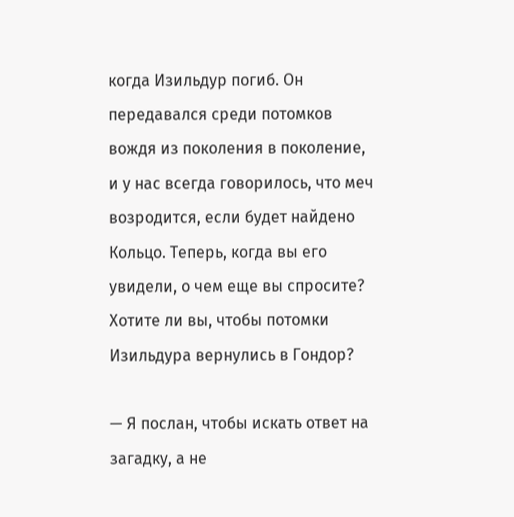когда Изильдур погиб. Он передавался среди потомков вождя из поколения в поколение, и у нас всегда говорилось, что меч возродится, если будет найдено Кольцо. Теперь, когда вы его увидели, о чем еще вы спросите? Хотите ли вы, чтобы потомки Изильдура вернулись в Гондор?

— Я послан, чтобы искать ответ на загадку, а не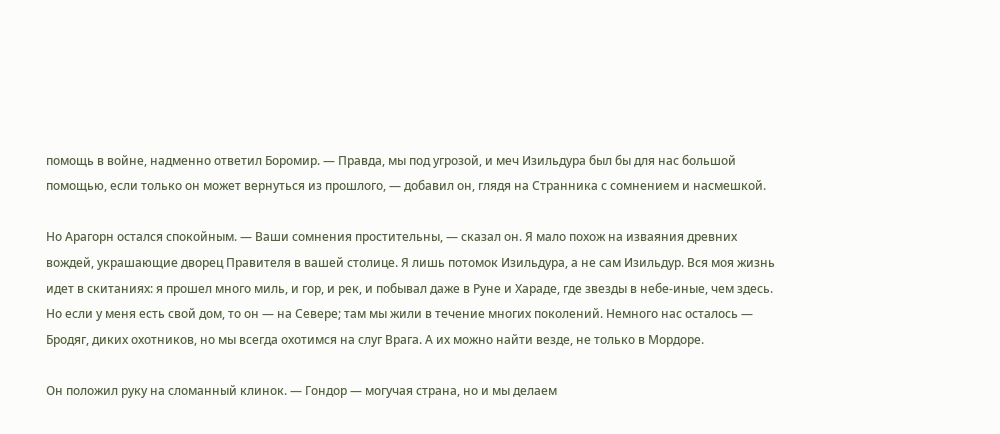помощь в войне, надменно ответил Боромир. — Правда, мы под угрозой, и меч Изильдура был бы для нас большой помощью, если только он может вернуться из прошлого, — добавил он, глядя на Странника с сомнением и насмешкой.

Но Арагорн остался спокойным. — Ваши сомнения простительны, — сказал он. Я мало похож на изваяния древних вождей, украшающие дворец Правителя в вашей столице. Я лишь потомок Изильдура, а не сам Изильдур. Вся моя жизнь идет в скитаниях: я прошел много миль, и гор, и рек, и побывал даже в Руне и Хараде, где звезды в небе-иные, чем здесь. Но если у меня есть свой дом, то он — на Севере; там мы жили в течение многих поколений. Немного нас осталось — Бродяг, диких охотников, но мы всегда охотимся на слуг Врага. А их можно найти везде, не только в Мордоре.

Он положил руку на сломанный клинок. — Гондор — могучая страна, но и мы делаем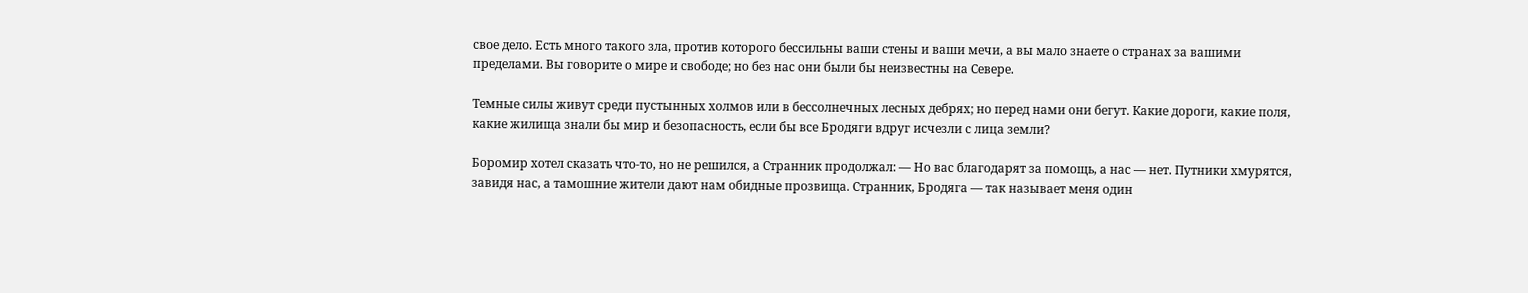свое дело. Есть много такого зла, против которого бессильны ваши стены и ваши мечи, а вы мало знаете о странах за вашими пределами. Вы говорите о мире и свободе; но без нас они были бы неизвестны на Севере.

Темные силы живут среди пустынных холмов или в бессолнечных лесных дебрях; но перед нами они бегут. Какие дороги, какие поля, какие жилища знали бы мир и безопасность, если бы все Бродяги вдруг исчезли с лица земли?

Боромир хотел сказать что-то, но не решился, а Странник продолжал: — Но вас благодарят за помощь, а нас — нет. Путники хмурятся, завидя нас, а тамошние жители дают нам обидные прозвища. Странник, Бродяга — так называет меня один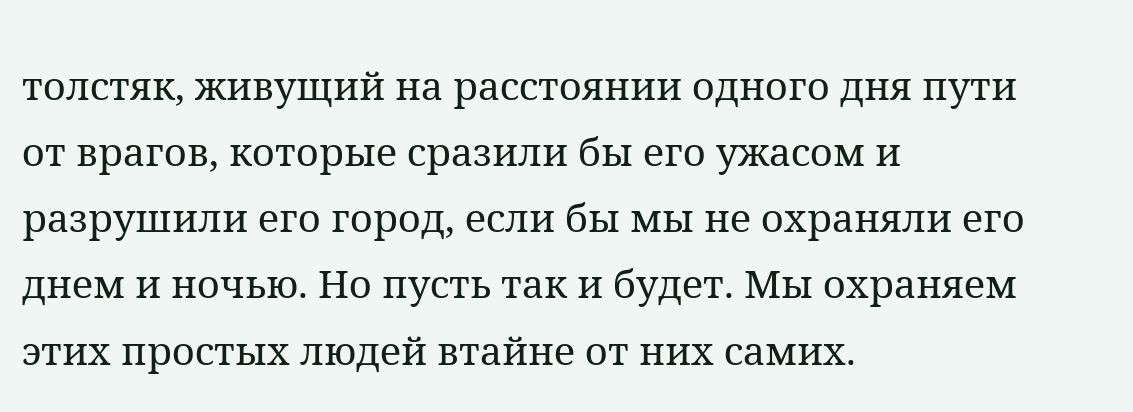толстяк, живущий на расстоянии одного дня пути от врагов, которые сразили бы его ужасом и разрушили его город, если бы мы не охраняли его днем и ночью. Но пусть так и будет. Мы охраняем этих простых людей втайне от них самих.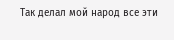Так делал мой народ все эти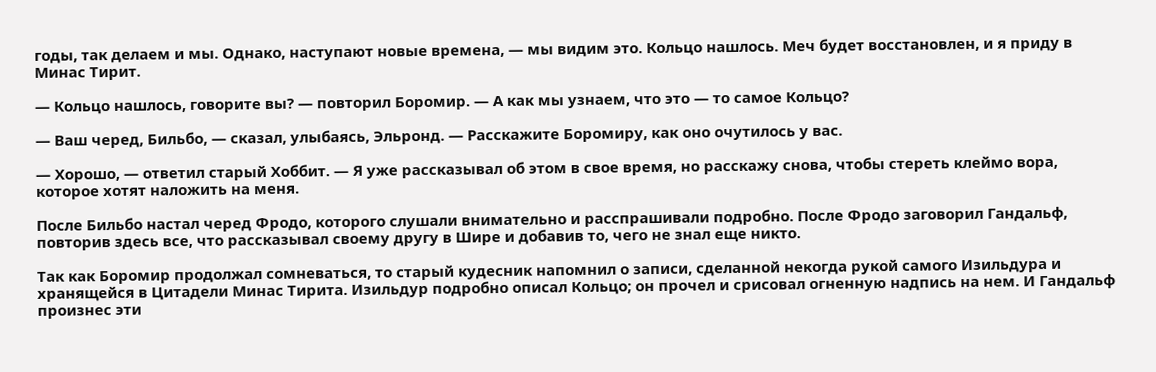годы, так делаем и мы. Однако, наступают новые времена, — мы видим это. Кольцо нашлось. Меч будет восстановлен, и я приду в Минас Тирит.

— Кольцо нашлось, говорите вы? — повторил Боромир. — А как мы узнаем, что это — то самое Кольцо?

— Ваш черед, Бильбо, — сказал, улыбаясь, Эльронд. — Расскажите Боромиру, как оно очутилось у вас.

— Хорошо, — ответил старый Хоббит. — Я уже рассказывал об этом в свое время, но расскажу снова, чтобы стереть клеймо вора, которое хотят наложить на меня.

После Бильбо настал черед Фродо, которого слушали внимательно и расспрашивали подробно. После Фродо заговорил Гандальф, повторив здесь все, что рассказывал своему другу в Шире и добавив то, чего не знал еще никто.

Так как Боромир продолжал сомневаться, то старый кудесник напомнил о записи, сделанной некогда рукой самого Изильдура и хранящейся в Цитадели Минас Тирита. Изильдур подробно описал Кольцо; он прочел и срисовал огненную надпись на нем. И Гандальф произнес эти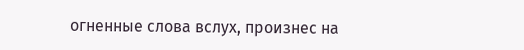огненные слова вслух, произнес на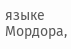языке Мордора,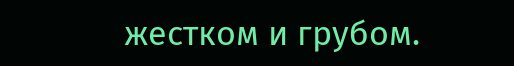жестком и грубом.